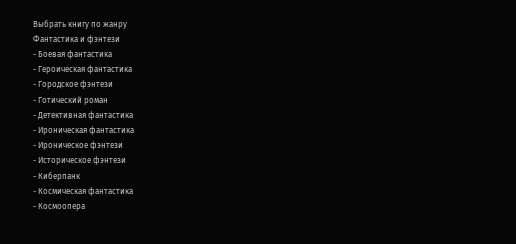Выбрать книгу по жанру
Фантастика и фэнтези
- Боевая фантастика
- Героическая фантастика
- Городское фэнтези
- Готический роман
- Детективная фантастика
- Ироническая фантастика
- Ироническое фэнтези
- Историческое фэнтези
- Киберпанк
- Космическая фантастика
- Космоопера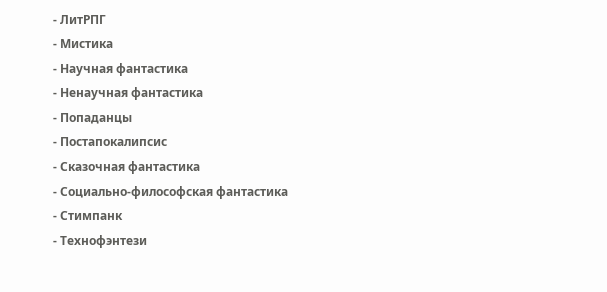- ЛитРПГ
- Мистика
- Научная фантастика
- Ненаучная фантастика
- Попаданцы
- Постапокалипсис
- Сказочная фантастика
- Социально-философская фантастика
- Стимпанк
- Технофэнтези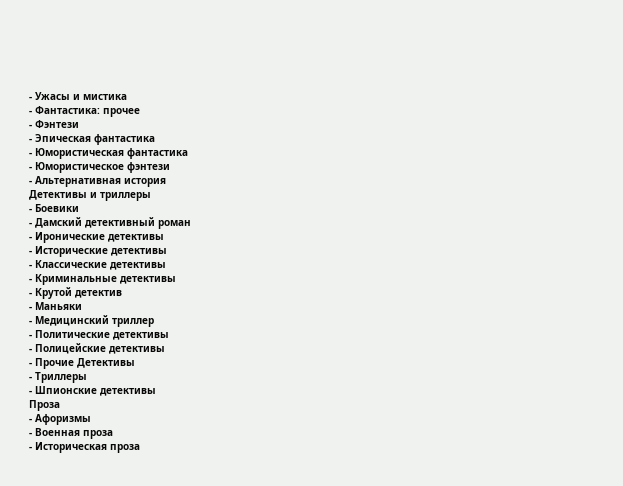- Ужасы и мистика
- Фантастика: прочее
- Фэнтези
- Эпическая фантастика
- Юмористическая фантастика
- Юмористическое фэнтези
- Альтернативная история
Детективы и триллеры
- Боевики
- Дамский детективный роман
- Иронические детективы
- Исторические детективы
- Классические детективы
- Криминальные детективы
- Крутой детектив
- Маньяки
- Медицинский триллер
- Политические детективы
- Полицейские детективы
- Прочие Детективы
- Триллеры
- Шпионские детективы
Проза
- Афоризмы
- Военная проза
- Историческая проза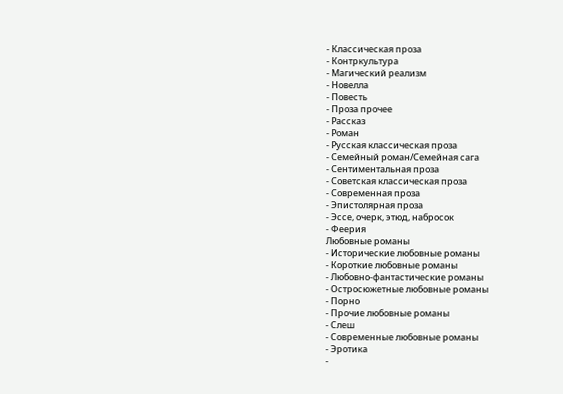- Классическая проза
- Контркультура
- Магический реализм
- Новелла
- Повесть
- Проза прочее
- Рассказ
- Роман
- Русская классическая проза
- Семейный роман/Семейная сага
- Сентиментальная проза
- Советская классическая проза
- Современная проза
- Эпистолярная проза
- Эссе, очерк, этюд, набросок
- Феерия
Любовные романы
- Исторические любовные романы
- Короткие любовные романы
- Любовно-фантастические романы
- Остросюжетные любовные романы
- Порно
- Прочие любовные романы
- Слеш
- Современные любовные романы
- Эротика
-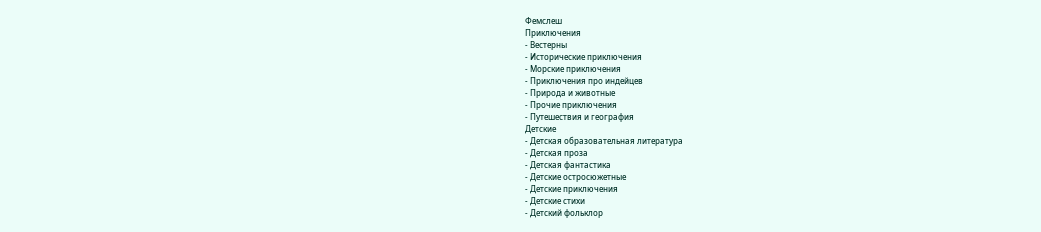Фемслеш
Приключения
- Вестерны
- Исторические приключения
- Морские приключения
- Приключения про индейцев
- Природа и животные
- Прочие приключения
- Путешествия и география
Детские
- Детская образовательная литература
- Детская проза
- Детская фантастика
- Детские остросюжетные
- Детские приключения
- Детские стихи
- Детский фольклор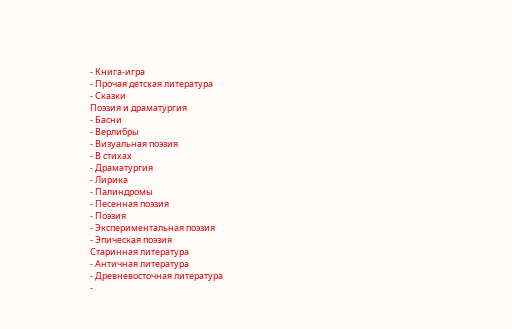- Книга-игра
- Прочая детская литература
- Сказки
Поэзия и драматургия
- Басни
- Верлибры
- Визуальная поэзия
- В стихах
- Драматургия
- Лирика
- Палиндромы
- Песенная поэзия
- Поэзия
- Экспериментальная поэзия
- Эпическая поэзия
Старинная литература
- Античная литература
- Древневосточная литература
-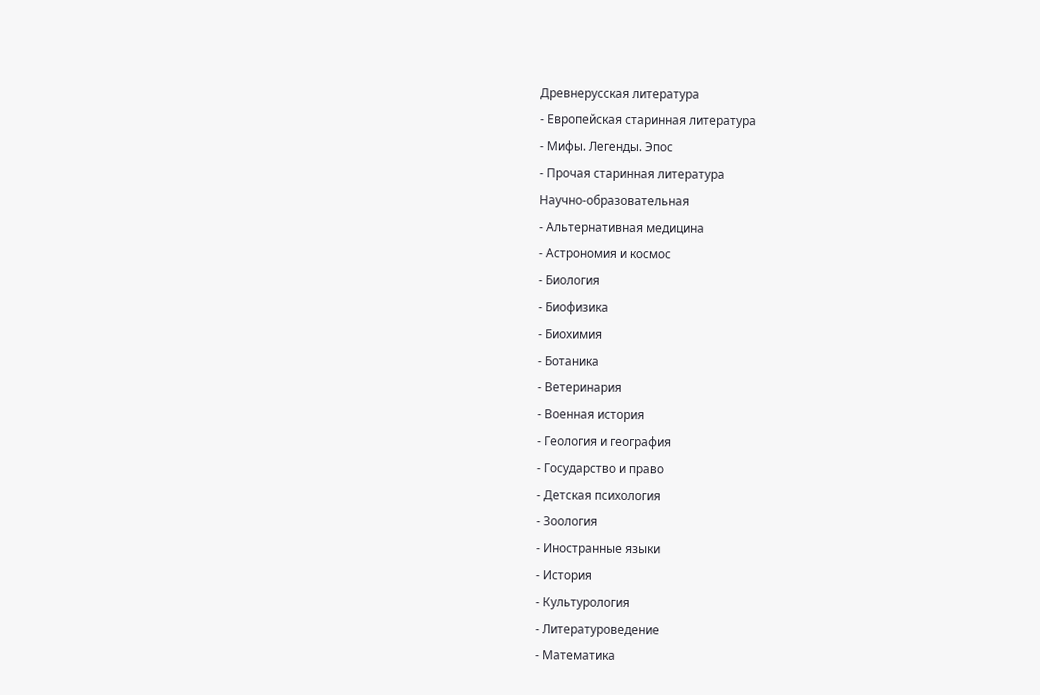Древнерусская литература
- Европейская старинная литература
- Мифы. Легенды. Эпос
- Прочая старинная литература
Научно-образовательная
- Альтернативная медицина
- Астрономия и космос
- Биология
- Биофизика
- Биохимия
- Ботаника
- Ветеринария
- Военная история
- Геология и география
- Государство и право
- Детская психология
- Зоология
- Иностранные языки
- История
- Культурология
- Литературоведение
- Математика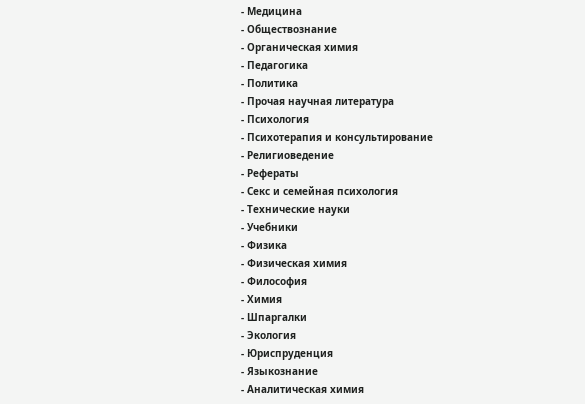- Медицина
- Обществознание
- Органическая химия
- Педагогика
- Политика
- Прочая научная литература
- Психология
- Психотерапия и консультирование
- Религиоведение
- Рефераты
- Секс и семейная психология
- Технические науки
- Учебники
- Физика
- Физическая химия
- Философия
- Химия
- Шпаргалки
- Экология
- Юриспруденция
- Языкознание
- Аналитическая химия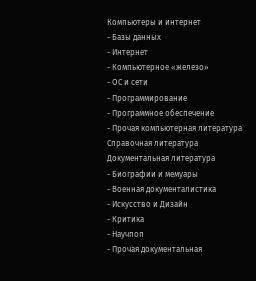Компьютеры и интернет
- Базы данных
- Интернет
- Компьютерное «железо»
- ОС и сети
- Программирование
- Программное обеспечение
- Прочая компьютерная литература
Справочная литература
Документальная литература
- Биографии и мемуары
- Военная документалистика
- Искусство и Дизайн
- Критика
- Научпоп
- Прочая документальная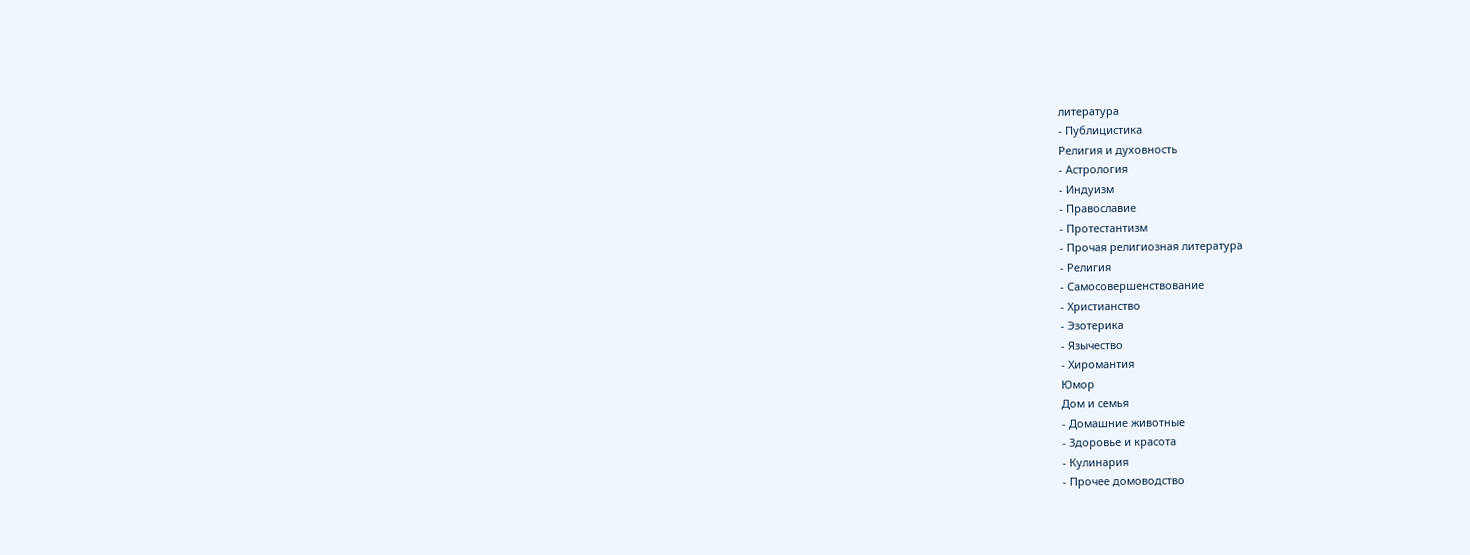литература
- Публицистика
Религия и духовность
- Астрология
- Индуизм
- Православие
- Протестантизм
- Прочая религиозная литература
- Религия
- Самосовершенствование
- Христианство
- Эзотерика
- Язычество
- Хиромантия
Юмор
Дом и семья
- Домашние животные
- Здоровье и красота
- Кулинария
- Прочее домоводство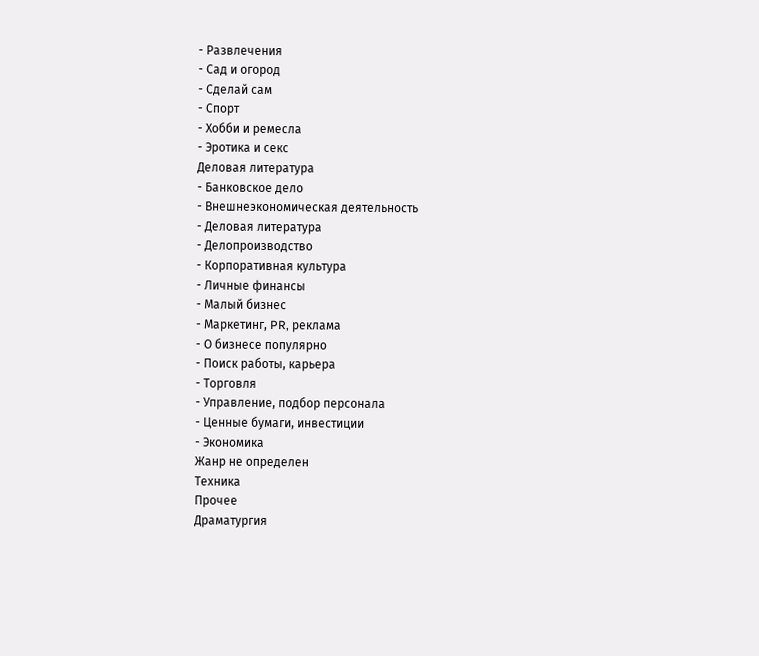- Развлечения
- Сад и огород
- Сделай сам
- Спорт
- Хобби и ремесла
- Эротика и секс
Деловая литература
- Банковское дело
- Внешнеэкономическая деятельность
- Деловая литература
- Делопроизводство
- Корпоративная культура
- Личные финансы
- Малый бизнес
- Маркетинг, PR, реклама
- О бизнесе популярно
- Поиск работы, карьера
- Торговля
- Управление, подбор персонала
- Ценные бумаги, инвестиции
- Экономика
Жанр не определен
Техника
Прочее
Драматургия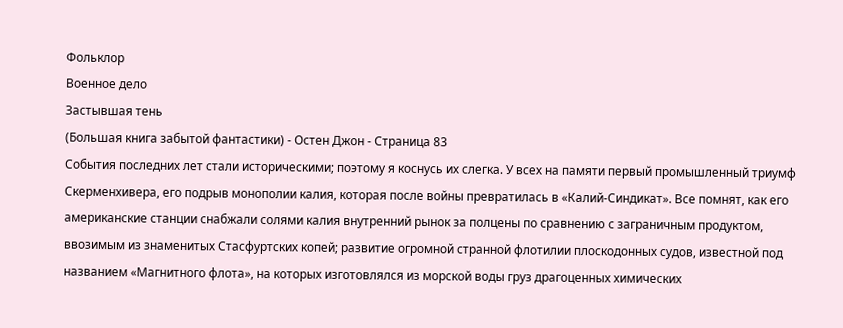Фольклор
Военное дело
Застывшая тень
(Большая книга забытой фантастики) - Остен Джон - Страница 83
События последних лет стали историческими; поэтому я коснусь их слегка. У всех на памяти первый промышленный триумф Скерменхивера, его подрыв монополии калия, которая после войны превратилась в «Калий-Синдикат». Все помнят, как его американские станции снабжали солями калия внутренний рынок за полцены по сравнению с заграничным продуктом, ввозимым из знаменитых Стасфуртских копей; развитие огромной странной флотилии плоскодонных судов, известной под названием «Магнитного флота», на которых изготовлялся из морской воды груз драгоценных химических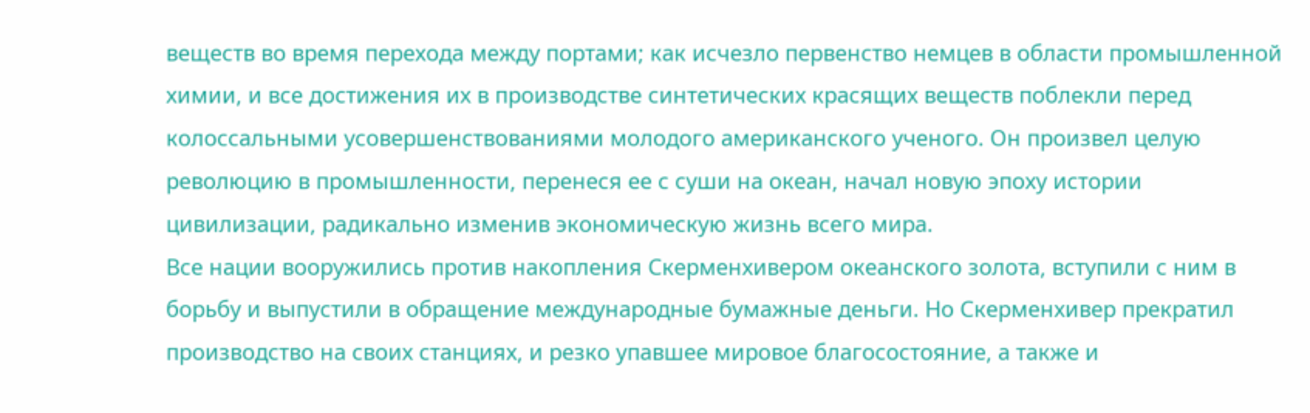веществ во время перехода между портами; как исчезло первенство немцев в области промышленной химии, и все достижения их в производстве синтетических красящих веществ поблекли перед колоссальными усовершенствованиями молодого американского ученого. Он произвел целую революцию в промышленности, перенеся ее с суши на океан, начал новую эпоху истории цивилизации, радикально изменив экономическую жизнь всего мира.
Все нации вооружились против накопления Скерменхивером океанского золота, вступили с ним в борьбу и выпустили в обращение международные бумажные деньги. Но Скерменхивер прекратил производство на своих станциях, и резко упавшее мировое благосостояние, а также и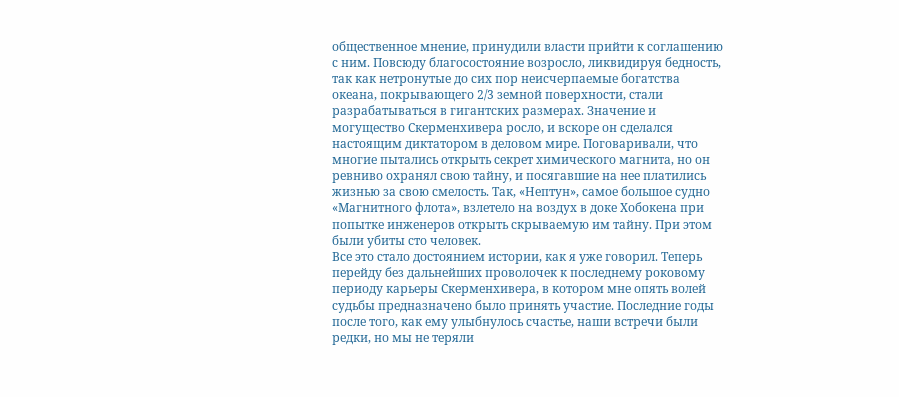общественное мнение, принудили власти прийти к соглашению с ним. Повсюду благосостояние возросло, ликвидируя бедность, так как нетронутые до сих пор неисчерпаемые богатства океана, покрывающего 2/3 земной поверхности, стали разрабатываться в гигантских размерах. Значение и могущество Скерменхивера росло, и вскоре он сделался настоящим диктатором в деловом мире. Поговаривали, что многие пытались открыть секрет химического магнита, но он ревниво охранял свою тайну, и посягавшие на нее платились жизнью за свою смелость. Так, «Нептун», самое большое судно «Магнитного флота», взлетело на воздух в доке Хобокена при попытке инженеров открыть скрываемую им тайну. При этом были убиты сто человек.
Все это стало достоянием истории, как я уже говорил. Теперь перейду без дальнейших проволочек к последнему роковому периоду карьеры Скерменхивера, в котором мне опять волей судьбы предназначено было принять участие. Последние годы после того, как ему улыбнулось счастье, наши встречи были редки, но мы не теряли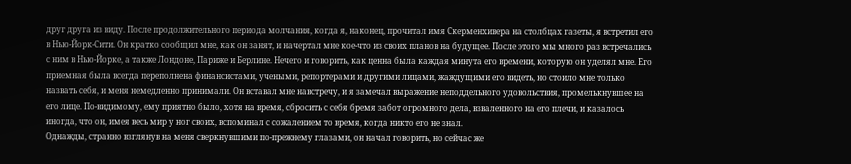друг друга из виду. После продолжительного периода молчания, когда я, наконец, прочитал имя Скерменхивера на столбцах газеты, я встретил его в Нью-Йорк-Сити. Он кратко сообщил мне, как он занят, и начертал мне кое-что из своих планов на будущее. После этого мы много раз встречались с ним в Нью-Йорке, а также Лондоне, Париже и Берлине. Нечего и говорить, как ценна была каждая минута его времени, которую он уделял мне. Его приемная была всегда переполнена финансистами, учеными, репортерами и другими лицами, жаждущими его видеть, но стоило мне только назвать себя, и меня немедленно принимали. Он вставал мне навстречу, и я замечал выражение неподдельного удовольствия, промелькнувшее на его лице. По-видимому, ему приятно было, хотя на время, сбросить с себя бремя забот огромного дела, взваленного на его плечи, и казалось иногда, что он, имея весь мир у ног своих, вспоминал с сожалением то время, когда никто его не знал.
Однажды, странно взглянув на меня сверкнувшими по-прежнему глазами, он начал говорить, но сейчас же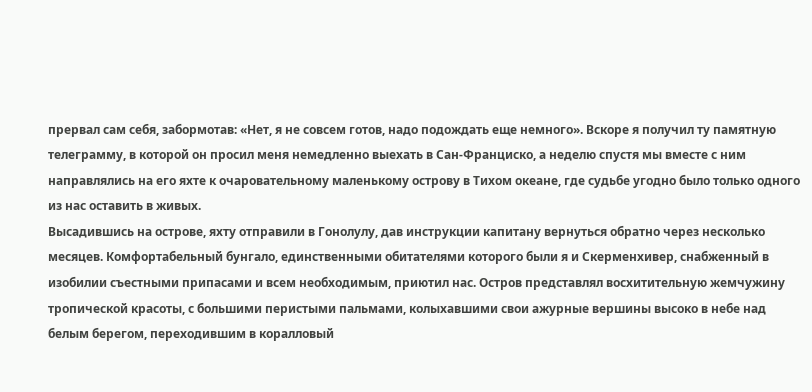прервал сам себя, забормотав: «Нет, я не совсем готов, надо подождать еще немного». Вскоре я получил ту памятную телеграмму, в которой он просил меня немедленно выехать в Сан-Франциско, а неделю спустя мы вместе с ним направлялись на его яхте к очаровательному маленькому острову в Тихом океане, где судьбе угодно было только одного из нас оставить в живых.
Высадившись на острове, яхту отправили в Гонолулу, дав инструкции капитану вернуться обратно через несколько месяцев. Комфортабельный бунгало, единственными обитателями которого были я и Скерменхивер, снабженный в изобилии съестными припасами и всем необходимым, приютил нас. Остров представлял восхитительную жемчужину тропической красоты, с большими перистыми пальмами, колыхавшими свои ажурные вершины высоко в небе над белым берегом, переходившим в коралловый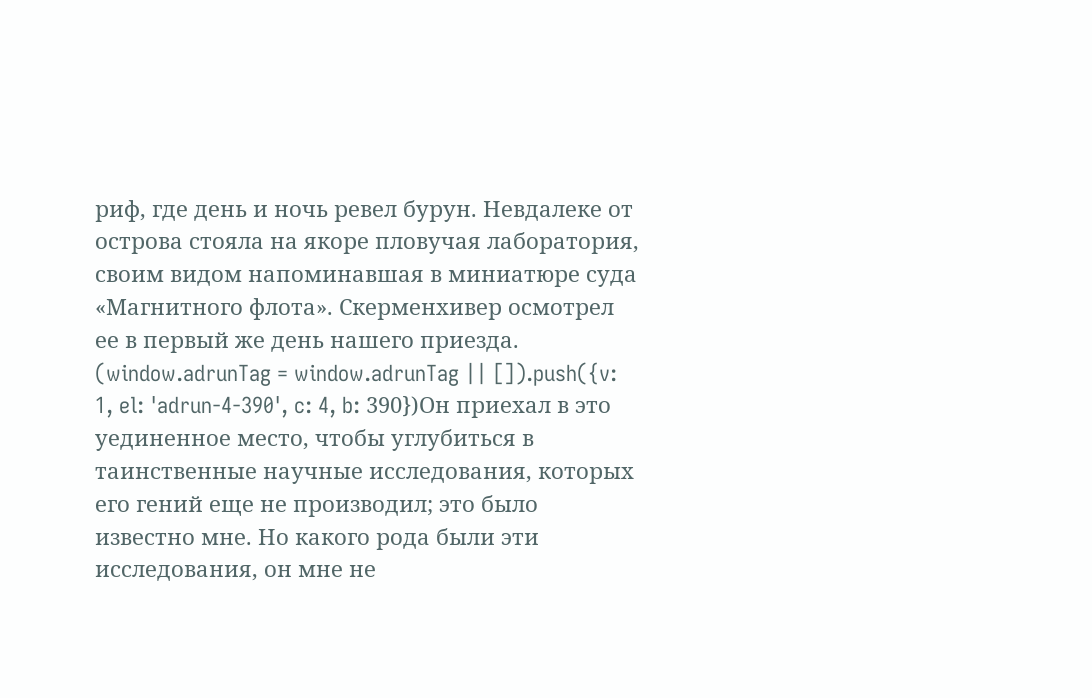риф, где день и ночь ревел бурун. Невдалеке от острова стояла на якоре пловучая лаборатория, своим видом напоминавшая в миниатюре суда «Магнитного флота». Скерменхивер осмотрел ее в первый же день нашего приезда.
(window.adrunTag = window.adrunTag || []).push({v: 1, el: 'adrun-4-390', c: 4, b: 390})Он приехал в это уединенное место, чтобы углубиться в таинственные научные исследования, которых его гений еще не производил; это было известно мне. Но какого рода были эти исследования, он мне не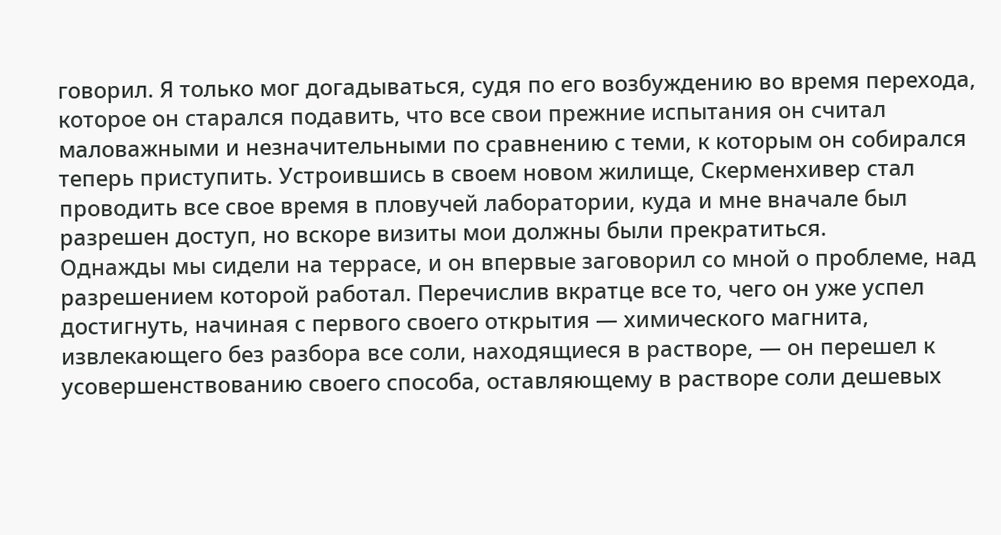говорил. Я только мог догадываться, судя по его возбуждению во время перехода, которое он старался подавить, что все свои прежние испытания он считал маловажными и незначительными по сравнению с теми, к которым он собирался теперь приступить. Устроившись в своем новом жилище, Скерменхивер стал проводить все свое время в пловучей лаборатории, куда и мне вначале был разрешен доступ, но вскоре визиты мои должны были прекратиться.
Однажды мы сидели на террасе, и он впервые заговорил со мной о проблеме, над разрешением которой работал. Перечислив вкратце все то, чего он уже успел достигнуть, начиная с первого своего открытия — химического магнита, извлекающего без разбора все соли, находящиеся в растворе, — он перешел к усовершенствованию своего способа, оставляющему в растворе соли дешевых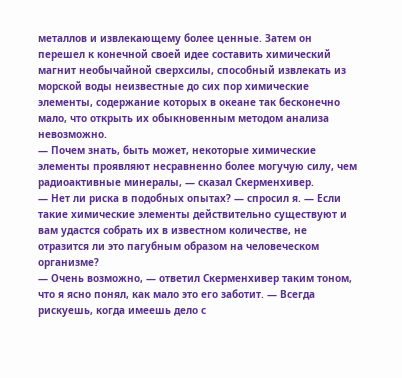металлов и извлекающему более ценные. Затем он перешел к конечной своей идее составить химический магнит необычайной сверхсилы, способный извлекать из морской воды неизвестные до сих пор химические элементы, содержание которых в океане так бесконечно мало, что открыть их обыкновенным методом анализа невозможно.
— Почем знать, быть может, некоторые химические элементы проявляют несравненно более могучую силу, чем радиоактивные минералы, — сказал Скерменхивер.
— Нет ли риска в подобных опытах? — спросил я. — Если такие химические элементы действительно существуют и вам удастся собрать их в известном количестве, не отразится ли это пагубным образом на человеческом организме?
— Очень возможно, — ответил Скерменхивер таким тоном, что я ясно понял, как мало это его заботит. — Всегда рискуешь, когда имеешь дело с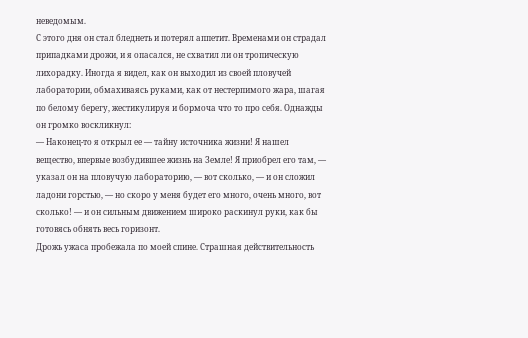неведомым.
С этого дня он стал бледнеть и потерял аппетит. Временами он страдал припадками дрожи, и я опасался, не схватил ли он тропическую лихорадку. Иногда я видел, как он выходил из своей пловучей лаборатории, обмахиваясь руками, как от нестерпимого жара, шагая по белому берегу, жестикулируя и бормоча что то про себя. Однажды он громко воскликнул:
— Наконец-то я открыл ее — тайну источника жизни! Я нашел вещество, впервые возбудившее жизнь на Земле! Я приобрел его там, — указал он на пловучую лабораторию, — вот сколько, — и он сложил ладони горстью, — но скоро у меня будет его много, очень много, вот сколько! — и он сильным движением широко раскинул руки, как бы готовясь обнять весь горизонт.
Дрожь ужаса пробежала по моей спине. Страшная действительность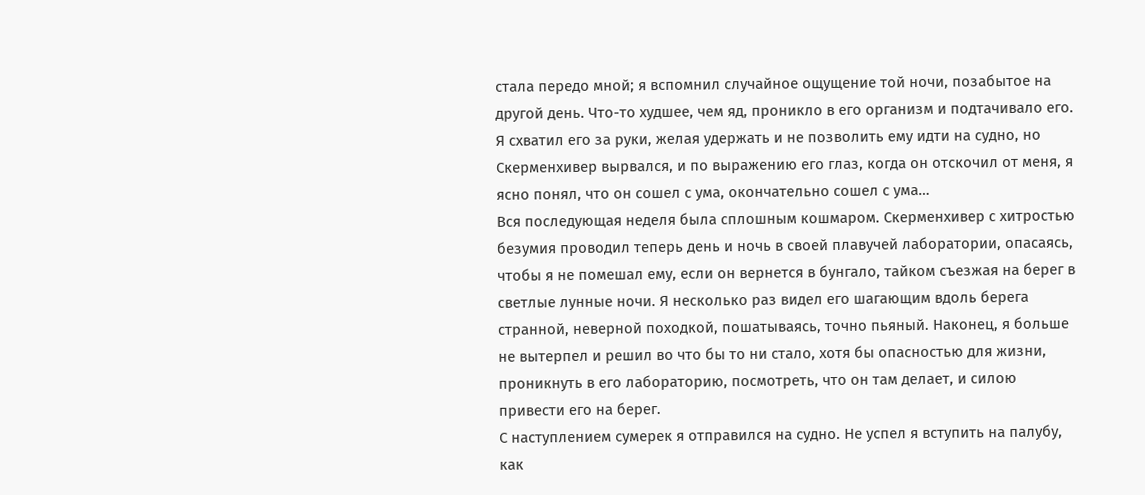стала передо мной; я вспомнил случайное ощущение той ночи, позабытое на другой день. Что-то худшее, чем яд, проникло в его организм и подтачивало его. Я схватил его за руки, желая удержать и не позволить ему идти на судно, но Скерменхивер вырвался, и по выражению его глаз, когда он отскочил от меня, я ясно понял, что он сошел с ума, окончательно сошел с ума…
Вся последующая неделя была сплошным кошмаром. Скерменхивер с хитростью безумия проводил теперь день и ночь в своей плавучей лаборатории, опасаясь, чтобы я не помешал ему, если он вернется в бунгало, тайком съезжая на берег в светлые лунные ночи. Я несколько раз видел его шагающим вдоль берега странной, неверной походкой, пошатываясь, точно пьяный. Наконец, я больше не вытерпел и решил во что бы то ни стало, хотя бы опасностью для жизни, проникнуть в его лабораторию, посмотреть, что он там делает, и силою привести его на берег.
С наступлением сумерек я отправился на судно. Не успел я вступить на палубу, как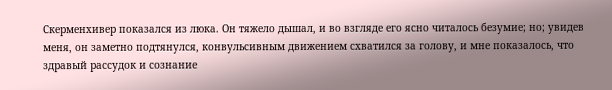Скерменхивер показался из люка. Он тяжело дышал, и во взгляде его ясно читалось безумие; но; увидев меня, он заметно подтянулся, конвульсивным движением схватился за голову, и мне показалось, что здравый рассудок и сознание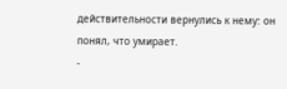действительности вернулись к нему: он понял, что умирает.
-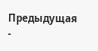Предыдущая
-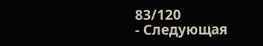83/120
- Следующая